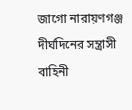জাগো নারায়ণগঞ্জ
দীর্ঘদিনের সন্ত্রাসী বাহিনী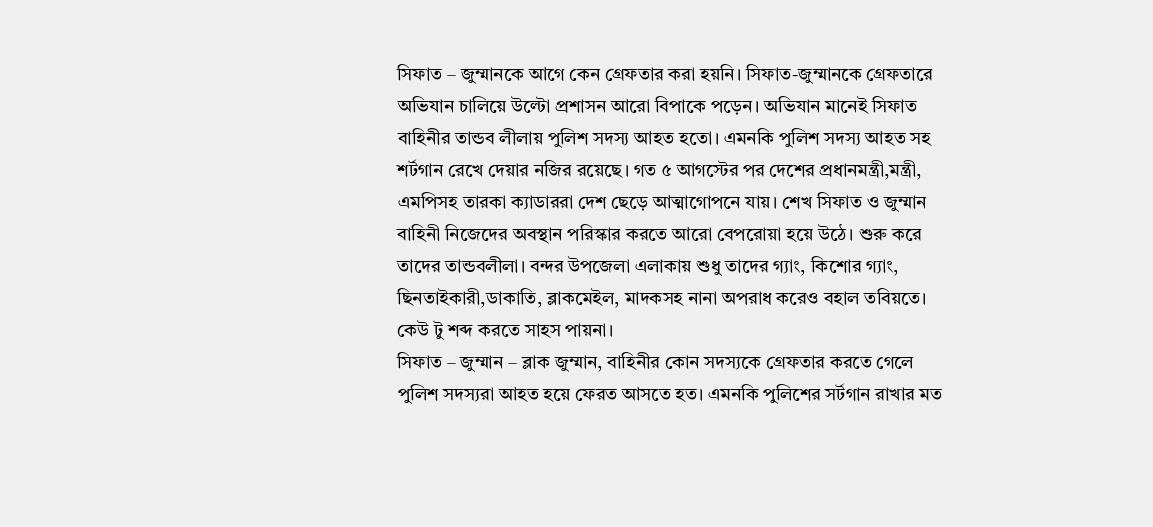সিফাত – জুম্মানকে আগে কেন গ্রেফতার করা হয়নি। সিফাত-জুম্মানকে গ্রেফতারে অভিযান চালিয়ে উল্টো প্রশাসন আরো বিপাকে পড়েন। অভিযান মানেই সিফাত বাহিনীর তান্ডব লীলায় পুলিশ সদস্য আহত হতো। এমনকি পুলিশ সদস্য আহত সহ শর্টগান রেখে দেয়ার নজির রয়েছে। গত ৫ আগস্টের পর দেশের প্রধানমন্ত্রী,মন্ত্রী, এমপিসহ তারকা ক্যাডাররা দেশ ছেড়ে আত্মাগোপনে যায়। শেখ সিফাত ও জুম্মান বাহিনী নিজেদের অবস্থান পরিস্কার করতে আরো বেপরোয়া হয়ে উঠে। শুরু করে তাদের তান্ডবলীলা। বন্দর উপজেলা এলাকায় শুধু তাদের গ্যাং, কিশোর গ্যাং, ছিনতাইকারী,ডাকাতি, ব্লাকমেইল, মাদকসহ নানা অপরাধ করেও বহাল তবিয়তে। কেউ টু শব্দ করতে সাহস পায়না।
সিফাত – জুম্মান – ব্লাক জুম্মান, বাহিনীর কোন সদস্যকে গ্রেফতার করতে গেলে পুলিশ সদস্যরা আহত হয়ে ফেরত আসতে হত। এমনকি পুলিশের সর্টগান রাখার মত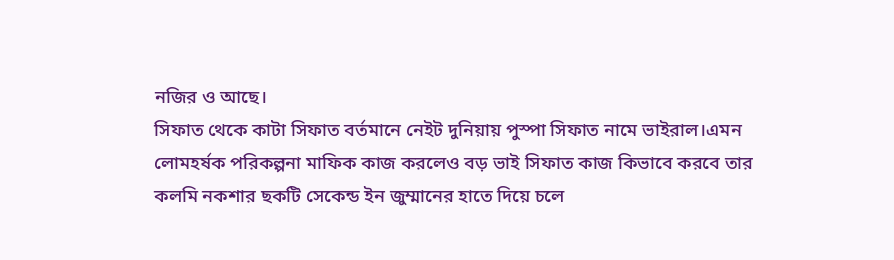নজির ও আছে।
সিফাত থেকে কাটা সিফাত বর্তমানে নেইট দুনিয়ায় পুস্পা সিফাত নামে ভাইরাল।এমন লোমহর্ষক পরিকল্পনা মাফিক কাজ করলেও বড় ভাই সিফাত কাজ কিভাবে করবে তার কলমি নকশার ছকটি সেকেন্ড ইন জুম্মানের হাতে দিয়ে চলে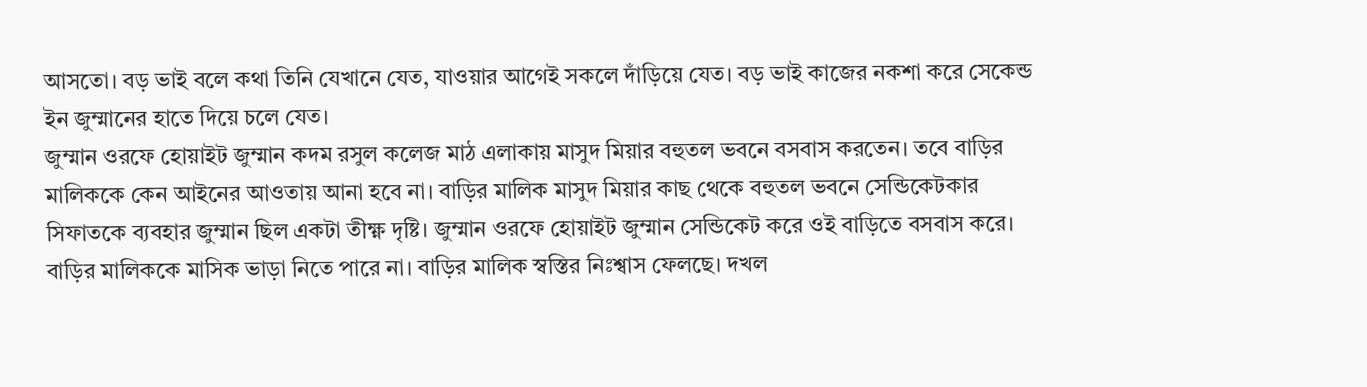আসতো। বড় ভাই বলে কথা তিনি যেখানে যেত, যাওয়ার আগেই সকলে দাঁড়িয়ে যেত। বড় ভাই কাজের নকশা করে সেকেন্ড ইন জুম্মানের হাতে দিয়ে চলে যেত।
জুম্মান ওরফে হোয়াইট জুম্মান কদম রসুল কলেজ মাঠ এলাকায় মাসুদ মিয়ার বহুতল ভবনে বসবাস করতেন। তবে বাড়ির মালিককে কেন আইনের আওতায় আনা হবে না। বাড়ির মালিক মাসুদ মিয়ার কাছ থেকে বহুতল ভবনে সেন্ডিকেটকার সিফাতকে ব্যবহার জুম্মান ছিল একটা তীক্ষ্ণ দৃষ্টি। জুম্মান ওরফে হোয়াইট জুম্মান সেন্ডিকেট করে ওই বাড়িতে বসবাস করে। বাড়ির মালিককে মাসিক ভাড়া নিতে পারে না। বাড়ির মালিক স্বস্তির নিঃশ্বাস ফেলছে। দখল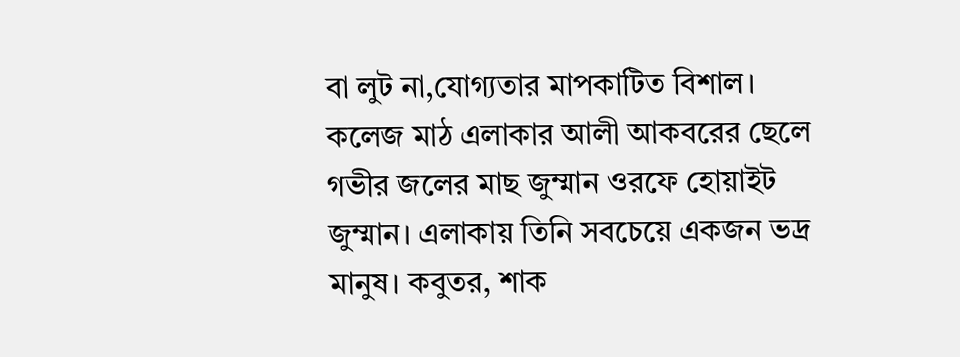বা লুট না,যোগ্যতার মাপকাটিত বিশাল। কলেজ মাঠ এলাকার আলী আকবরের ছেলে গভীর জলের মাছ জুম্মান ওরফে হোয়াইট জুম্মান। এলাকায় তিনি সবচেয়ে একজন ভদ্র মানুষ। কবুতর, শাক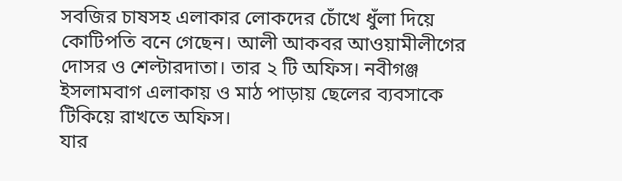সবজির চাষসহ এলাকার লোকদের চোঁখে ধুঁলা দিয়ে কোটিপতি বনে গেছেন। আলী আকবর আওয়ামীলীগের দোসর ও শেল্টারদাতা। তার ২ টি অফিস। নবীগঞ্জ ইসলামবাগ এলাকায় ও মাঠ পাড়ায় ছেলের ব্যবসাকে টিকিয়ে রাখতে অফিস।
যার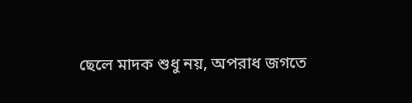ছেলে মাদক শুধু নয়, অপরাধ জগতে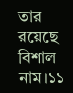তার রয়েছে বিশাল নাম।১১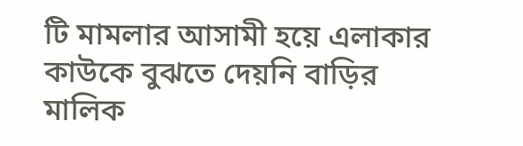টি মামলার আসামী হয়ে এলাকার কাউকে বুঝতে দেয়নি বাড়ির মালিক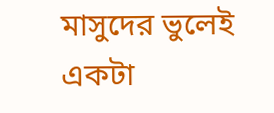মাসুদের ভুলেই একটা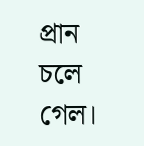প্রান চলে গেল।